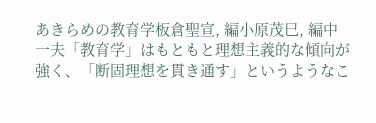あきらめの教育学板倉聖宣, 編小原茂巳, 編中一夫「教育学」はもともと理想主義的な傾向が強く、「断固理想を貫き通す」というようなこ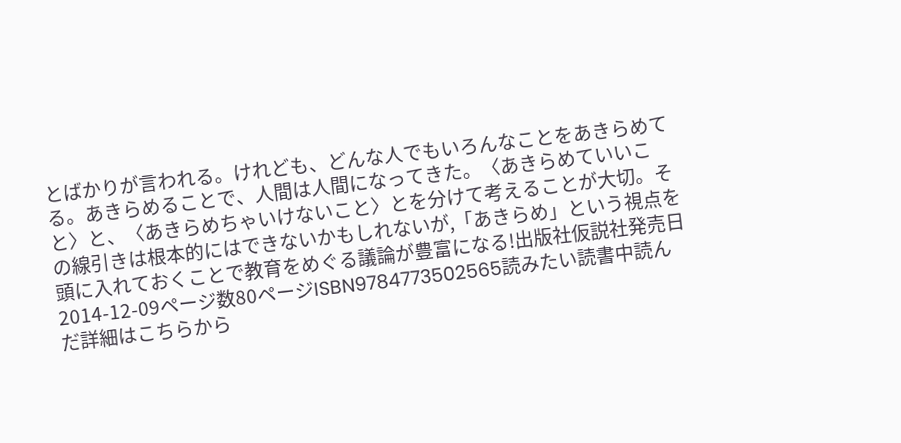とばかりが言われる。けれども、どんな人でもいろんなことをあきらめてる。あきらめることで、人間は人間になってきた。〈あきらめていいこと〉と、〈あきらめちゃいけないこと〉とを分けて考えることが大切。その線引きは根本的にはできないかもしれないが,「あきらめ」という視点を頭に入れておくことで教育をめぐる議論が豊富になる!出版社仮説社発売日2014-12-09ページ数80ページISBN9784773502565読みたい読書中読んだ詳細はこちらから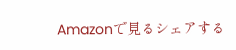Amazonで見るシェアする